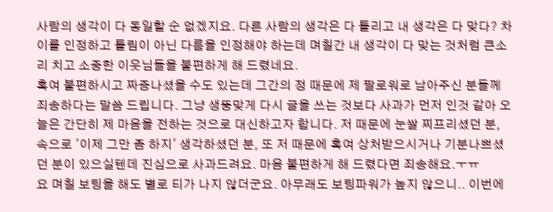사람의 생각이 다 동일할 순 없겠지요. 다른 사람의 생각은 다 틀리고 내 생각은 다 맞다? 차이를 인정하고 틀림이 아닌 다름을 인정해야 하는데 며칠간 내 생각이 다 맞는 것처럼 큰소리 치고 소중한 이웃님들을 불편하게 해 드렸네요.
혹여 불편하시고 짜증나셨을 수도 있는데 그간의 정 때문에 제 팔로워로 남아주신 분들께 죄송하다는 말씀 드립니다. 그냥 생뚱맞게 다시 글을 쓰는 것보다 사과가 먼저 인것 같아 오늘은 간단히 제 마음을 전하는 것으로 대신하고자 합니다. 저 때문에 눈쌀 찌프리셨던 분, 속으로 '이제 그만 좀 하지' 생각하셨던 분, 또 저 때문에 혹여 상처받으시거나 기분나쁘셨던 분이 있으실텐데 진심으로 사과드려요. 마음 불편하게 해 드렸다면 죄송해요.ㅜㅠ
요 며칠 보팅을 해도 별로 티가 나지 않더군요. 아무래도 보팅파워가 높지 않으니.. 이번에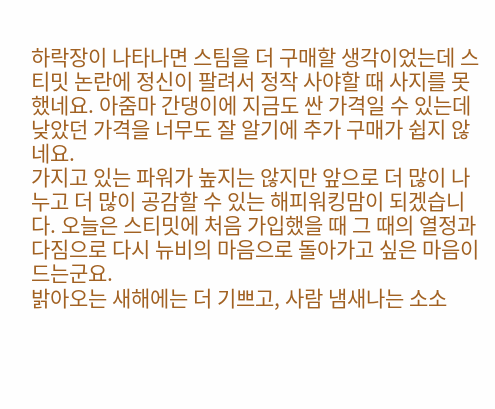하락장이 나타나면 스팀을 더 구매할 생각이었는데 스티밋 논란에 정신이 팔려서 정작 사야할 때 사지를 못했네요. 아줌마 간댕이에 지금도 싼 가격일 수 있는데 낮았던 가격을 너무도 잘 알기에 추가 구매가 쉽지 않네요.
가지고 있는 파워가 높지는 않지만 앞으로 더 많이 나누고 더 많이 공감할 수 있는 해피워킹맘이 되겠습니다. 오늘은 스티밋에 처음 가입했을 때 그 때의 열정과 다짐으로 다시 뉴비의 마음으로 돌아가고 싶은 마음이 드는군요.
밝아오는 새해에는 더 기쁘고, 사람 냄새나는 소소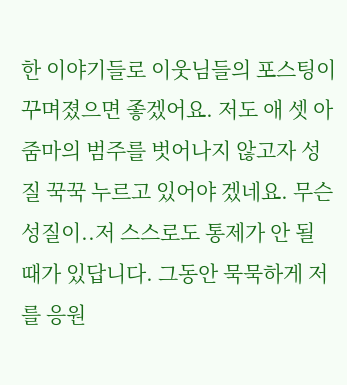한 이야기들로 이웃님들의 포스팅이 꾸며졌으면 좋겠어요. 저도 애 셋 아줌마의 범주를 벗어나지 않고자 성질 꾹꾹 누르고 있어야 겠네요. 무슨 성질이..저 스스로도 통제가 안 될 때가 있답니다. 그동안 묵묵하게 저를 응원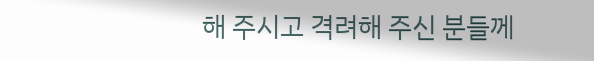해 주시고 격려해 주신 분들께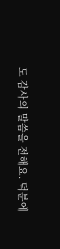도 감사의 말씀을 전해요. 덕분에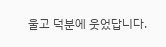울고 덕분에 웃었답니다.